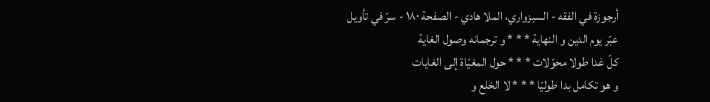أرجوزة في الفقه - السبزواري، الملا هادي - الصفحة ١٨٠ - سرّ في تأويل
عبّر يوم الدين و النهاية * * * و ترجمانه وصول الغاية
كلّ غدا طولا محوّلات * * * حول المغيّاة إلى الغايات
و هو تكامل بدا طوليّا * * * لا الخلع و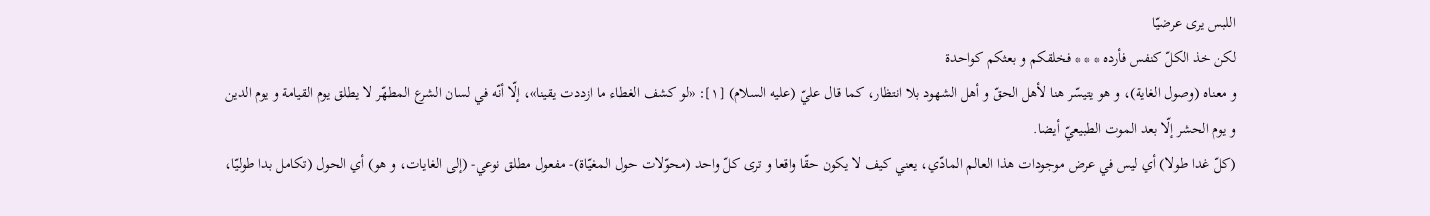اللبس يرى عرضيّا
لكن خذ الكلّ كنفس فأرده * * * فخلقكم و بعثكم كواحدة
و معناه (وصول الغاية)، و هو يتيسّر هنا لأهل الحقّ و أهل الشهود بلا انتظار، كما قال عليّ (عليه السلام) [١]: «لو كشف الغطاء ما ازددت يقينا»، إلّا أنّه في لسان الشرع المطهّر لا يطلق يوم القيامة و يوم الدين و يوم الحشر إلّا بعد الموت الطبيعيّ أيضا.
(كلّ غدا طولا) أي ليس في عرض موجودات هذا العالم المادّي، يعني كيف لا يكون حقّا واقعا و ترى كلّ واحد (محوّلات حول المغيّاة)- مفعول مطلق نوعي- (إلى الغايات، و هو) أي الحول (تكامل بدا طوليّا،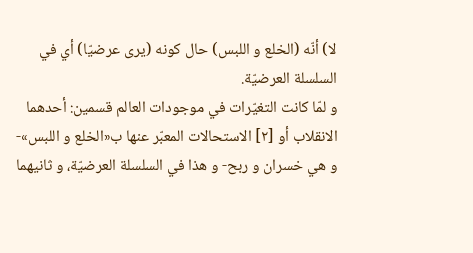لا) أنّه (الخلع و اللبس) حال كونه (يرى عرضيّا) أي في السلسلة العرضيّة.
و لمّا كانت التغيّرات في موجودات العالم قسمين: أحدهما الانقلاب أو [٢] الاستحالات المعبّر عنها ب«الخلع و اللبس»- و هي خسران و ربح- و هذا في السلسلة العرضيّة، و ثانيهما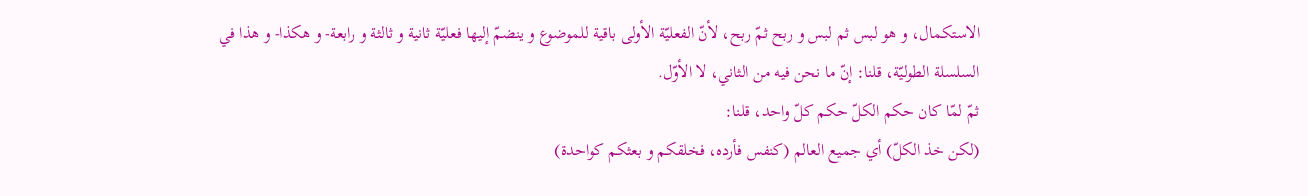الاستكمال، و هو لبس ثم لبس و ربح ثمّ ربح، لأنّ الفعليّة الأولى باقية للموضوع و ينضمّ إليها فعليّة ثانية و ثالثة و رابعة- و هكذا- و هذا في السلسلة الطوليّة، قلنا: إنّ ما نحن فيه من الثاني، لا الأوّل.
ثمّ لمّا كان حكم الكلّ حكم كلّ واحد، قلنا:
(لكن خذ الكلّ) أي جميع العالم (كنفس فأرده، فخلقكم و بعثكم كواحدة)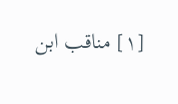[١] مناقب ابن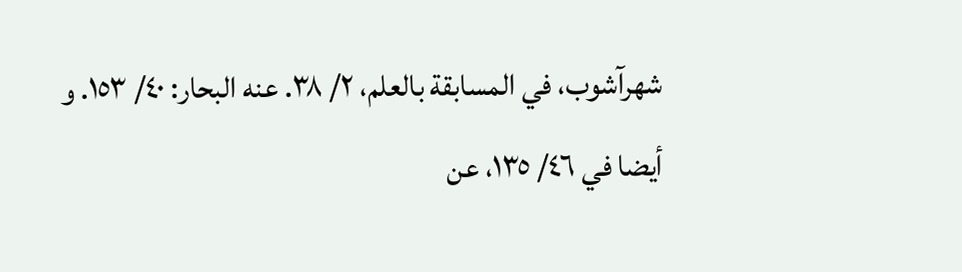شهرآشوب، في المسابقة بالعلم، ٢/ ٣٨. عنه البحار: ٤٠/ ١٥٣. و أيضا في ٤٦/ ١٣٥، عن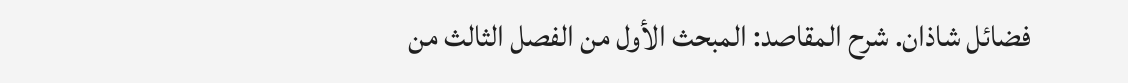فضائل شاذان. شرح المقاصد: المبحث الأول من الفصل الثالث من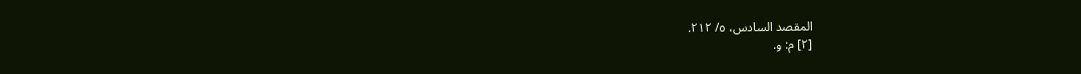المقصد السادس، ٥/ ٢١٢.
[٢] م: و.